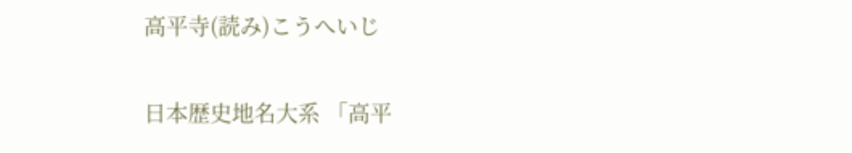高平寺(読み)こうへいじ

日本歴史地名大系 「高平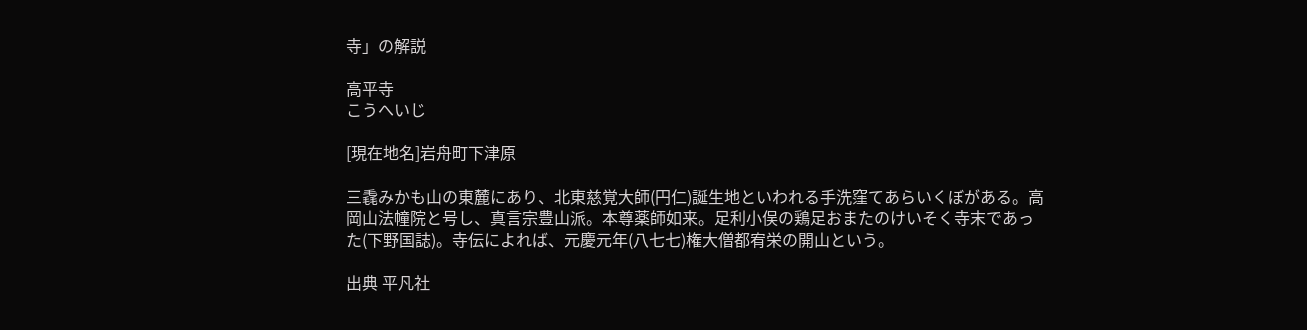寺」の解説

高平寺
こうへいじ

[現在地名]岩舟町下津原

三毳みかも山の東麓にあり、北東慈覚大師(円仁)誕生地といわれる手洗窪てあらいくぼがある。高岡山法幢院と号し、真言宗豊山派。本尊薬師如来。足利小俣の鶏足おまたのけいそく寺末であった(下野国誌)。寺伝によれば、元慶元年(八七七)権大僧都宥栄の開山という。

出典 平凡社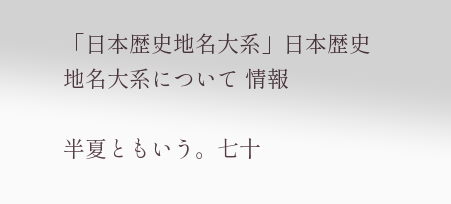「日本歴史地名大系」日本歴史地名大系について 情報

半夏ともいう。七十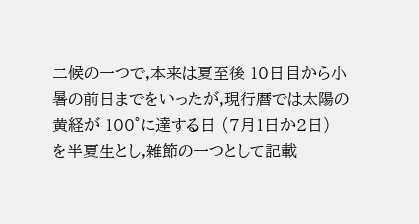二候の一つで,本来は夏至後 10日目から小暑の前日までをいったが,現行暦では太陽の黄経が 100°に達する日 (7月1日か2日) を半夏生とし,雑節の一つとして記載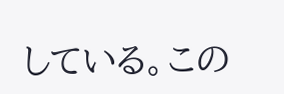している。この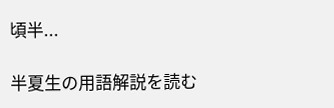頃半...

半夏生の用語解説を読む